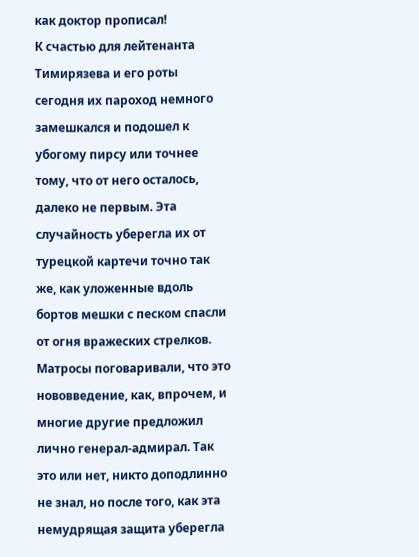как доктор прописал!
К счастью для лейтенанта Тимирязева и его роты сегодня их пароход немного замешкался и подошел к убогому пирсу или точнее тому, что от него осталось, далеко не первым. Эта случайность уберегла их от турецкой картечи точно так же, как уложенные вдоль бортов мешки с песком спасли от огня вражеских стрелков.
Матросы поговаривали, что это нововведение, как, впрочем, и многие другие предложил лично генерал-адмирал. Так это или нет, никто доподлинно не знал, но после того, как эта немудрящая защита уберегла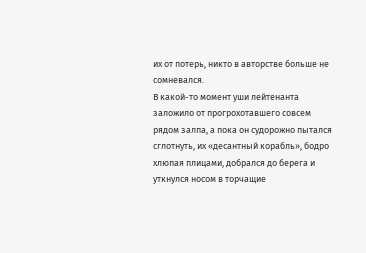их от потерь, никто в авторстве больше не сомневался.
В какой-то момент уши лейтенанта заложило от прогрохотавшего совсем рядом залпа, а пока он судорожно пытался сглотнуть, их «десантный корабль», бодро хлюпая плицами, добрался до берега и уткнулся носом в торчащие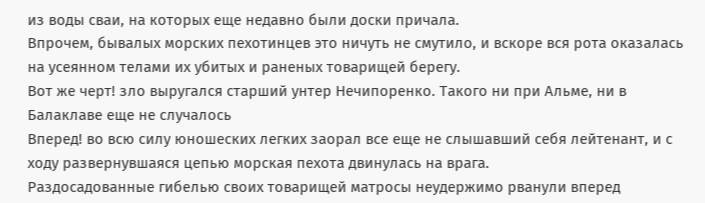из воды сваи, на которых еще недавно были доски причала.
Впрочем, бывалых морских пехотинцев это ничуть не смутило, и вскоре вся рота оказалась на усеянном телами их убитых и раненых товарищей берегу.
Вот же черт! зло выругался старший унтер Нечипоренко. Такого ни при Альме, ни в Балаклаве еще не случалось
Вперед! во всю силу юношеских легких заорал все еще не слышавший себя лейтенант, и с ходу развернувшаяся цепью морская пехота двинулась на врага.
Раздосадованные гибелью своих товарищей матросы неудержимо рванули вперед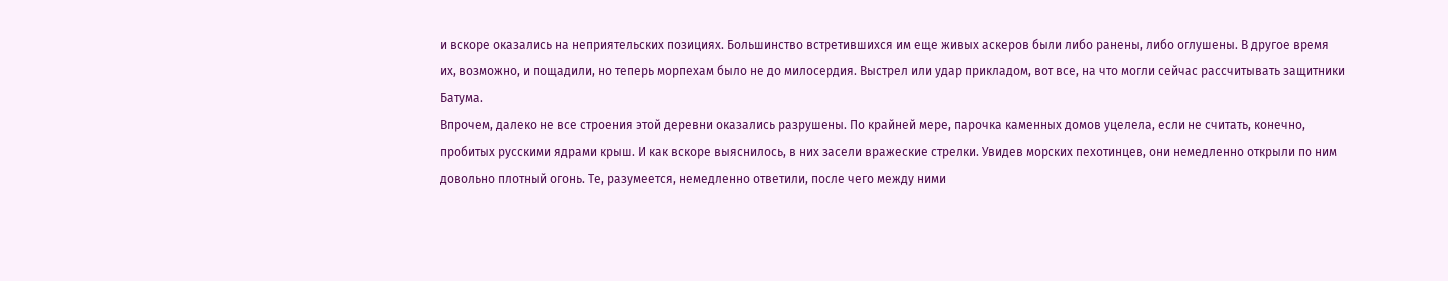и вскоре оказались на неприятельских позициях. Большинство встретившихся им еще живых аскеров были либо ранены, либо оглушены. В другое время их, возможно, и пощадили, но теперь морпехам было не до милосердия. Выстрел или удар прикладом, вот все, на что могли сейчас рассчитывать защитники Батума.
Впрочем, далеко не все строения этой деревни оказались разрушены. По крайней мере, парочка каменных домов уцелела, если не считать, конечно, пробитых русскими ядрами крыш. И как вскоре выяснилось, в них засели вражеские стрелки. Увидев морских пехотинцев, они немедленно открыли по ним довольно плотный огонь. Те, разумеется, немедленно ответили, после чего между ними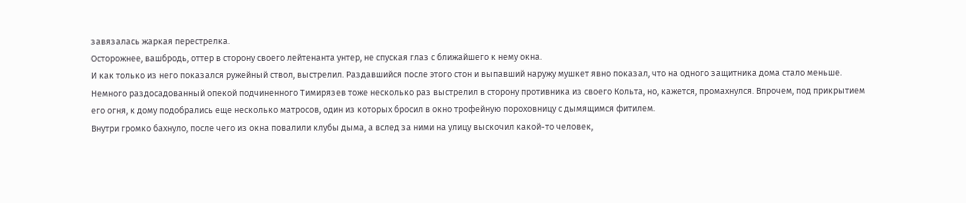завязалась жаркая перестрелка.
Осторожнее, вашбродь, оттер в сторону своего лейтенанта унтер, не спуская глаз с ближайшего к нему окна.
И как только из него показался ружейный ствол, выстрелил. Раздавшийся после этого стон и выпавший наружу мушкет явно показал, что на одного защитника дома стало меньше.
Немного раздосадованный опекой подчиненного Тимирязев тоже несколько раз выстрелил в сторону противника из своего Кольта, но, кажется, промахнулся. Впрочем, под прикрытием его огня, к дому подобрались еще несколько матросов, один из которых бросил в окно трофейную пороховницу с дымящимся фитилем.
Внутри громко бахнуло, после чего из окна повалили клубы дыма, а вслед за ними на улицу выскочил какой-то человек,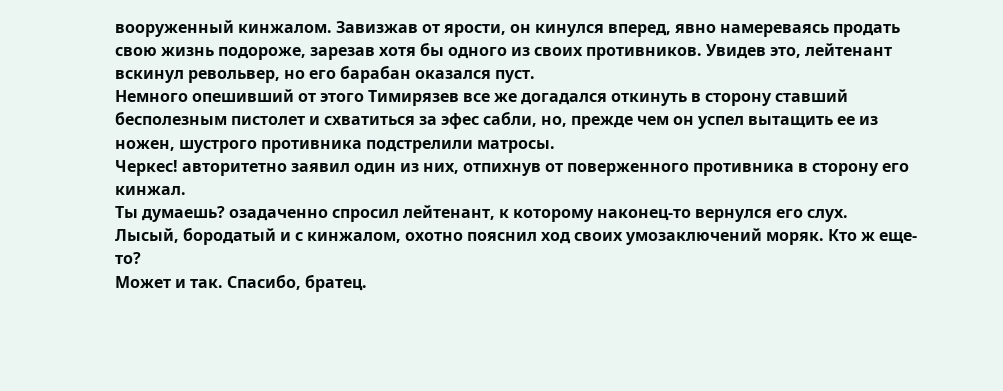вооруженный кинжалом. Завизжав от ярости, он кинулся вперед, явно намереваясь продать свою жизнь подороже, зарезав хотя бы одного из своих противников. Увидев это, лейтенант вскинул револьвер, но его барабан оказался пуст.
Немного опешивший от этого Тимирязев все же догадался откинуть в сторону ставший бесполезным пистолет и схватиться за эфес сабли, но, прежде чем он успел вытащить ее из ножен, шустрого противника подстрелили матросы.
Черкес! авторитетно заявил один из них, отпихнув от поверженного противника в сторону его кинжал.
Ты думаешь? озадаченно спросил лейтенант, к которому наконец-то вернулся его слух.
Лысый, бородатый и с кинжалом, охотно пояснил ход своих умозаключений моряк. Кто ж еще-то?
Может и так. Спасибо, братец.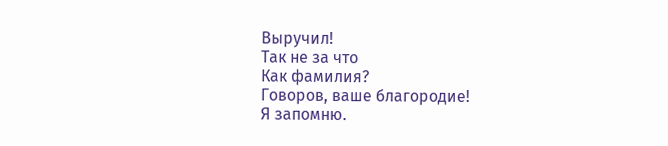Выручил!
Так не за что
Как фамилия?
Говоров, ваше благородие!
Я запомню.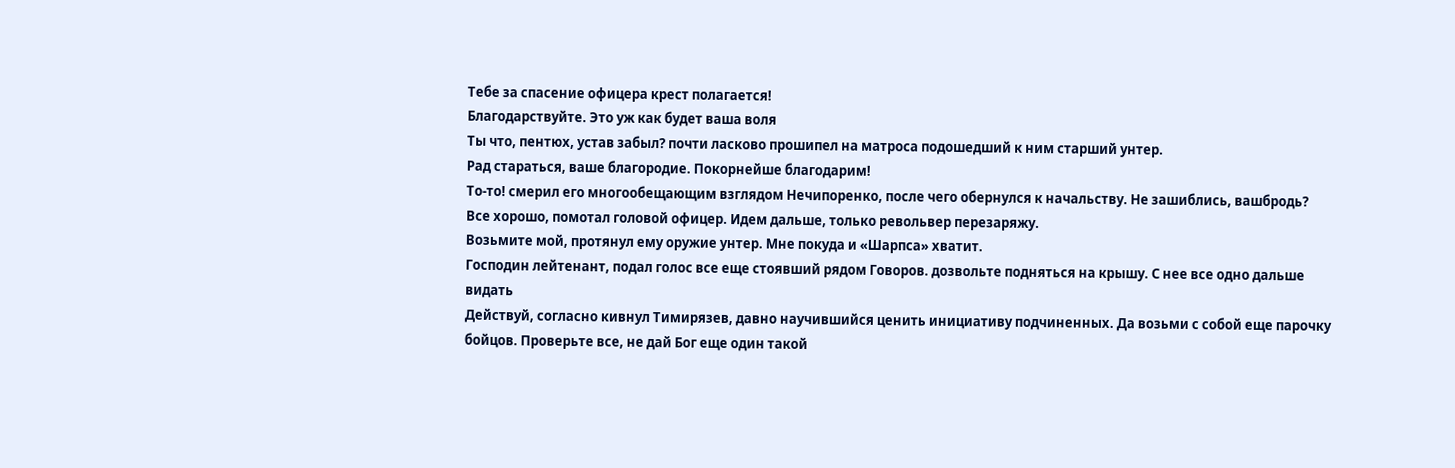Тебе за спасение офицера крест полагается!
Благодарствуйте. Это уж как будет ваша воля
Ты что, пентюх, устав забыл? почти ласково прошипел на матроса подошедший к ним старший унтер.
Рад стараться, ваше благородие. Покорнейше благодарим!
То-то! смерил его многообещающим взглядом Нечипоренко, после чего обернулся к начальству. Не зашиблись, вашбродь?
Все хорошо, помотал головой офицер. Идем дальше, только револьвер перезаряжу.
Возьмите мой, протянул ему оружие унтер. Мне покуда и «Шарпса» хватит.
Господин лейтенант, подал голос все еще стоявший рядом Говоров. дозвольте подняться на крышу. С нее все одно дальше видать
Действуй, согласно кивнул Тимирязев, давно научившийся ценить инициативу подчиненных. Да возьми с собой еще парочку бойцов. Проверьте все, не дай Бог еще один такой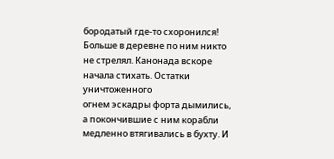бородатый где-то схоронился!
Больше в деревне по ним никто не стрелял. Канонада вскоре начала стихать. Остатки уничтоженного
огнем эскадры форта дымились, а покончившие с ним корабли медленно втягивались в бухту. И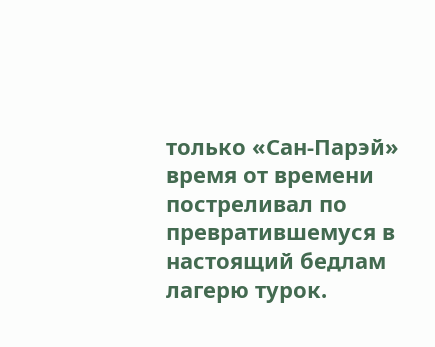только «Сан-Парэй» время от времени постреливал по превратившемуся в настоящий бедлам лагерю турок.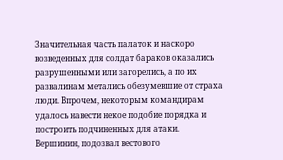Значительная часть палаток и наскоро возведенных для солдат бараков оказались разрушенными или загорелись, а по их развалинам метались обезумевшие от страха люди. Впрочем, некоторым командирам удалось навести некое подобие порядка и построить подчиненных для атаки.
Вершинин, подозвал вестового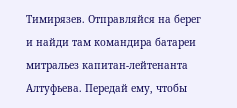Тимирязев. Отправляйся на берег и найди там командира батареи митральез капитан-лейтенанта Алтуфьева. Передай ему, чтобы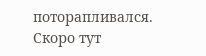поторапливался. Скоро тут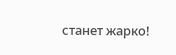станет жарко!